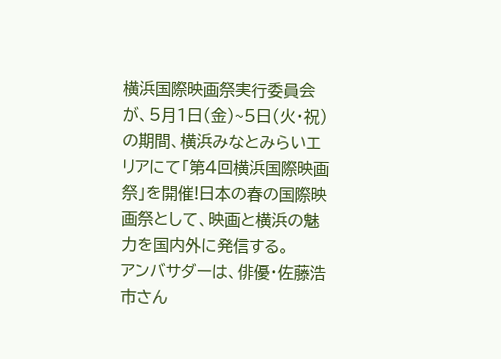横浜国際映画祭実行委員会が、5月1日(金)~5日(火・祝)の期間、横浜みなとみらいエリアにて「第4回横浜国際映画祭」を開催!日本の春の国際映画祭として、映画と横浜の魅力を国内外に発信する。
アンバサダーは、俳優・佐藤浩市さん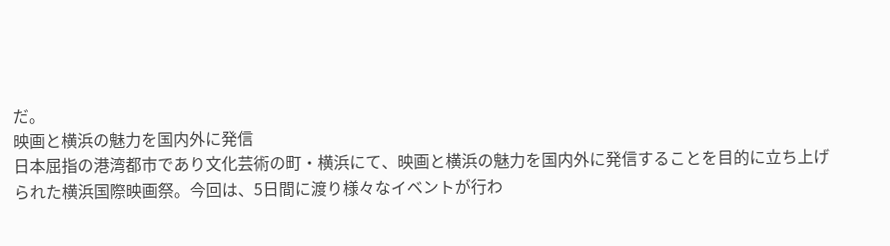だ。
映画と横浜の魅力を国内外に発信
日本屈指の港湾都市であり文化芸術の町・横浜にて、映画と横浜の魅力を国内外に発信することを目的に立ち上げられた横浜国際映画祭。今回は、5日間に渡り様々なイベントが行わ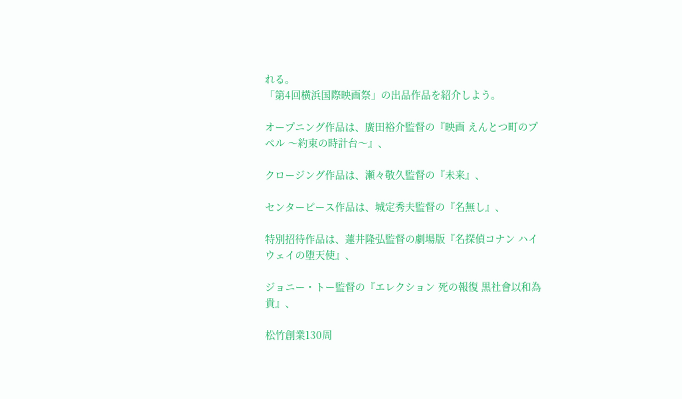れる。
「第4回横浜国際映画祭」の出品作品を紹介しよう。

オープニング作品は、廣田裕介監督の『映画 えんとつ町のプペル 〜約束の時計台〜』、

クロージング作品は、瀬々敬久監督の『未来』、

センターピース作品は、城定秀夫監督の『名無し』、

特別招待作品は、蓮井隆弘監督の劇場版『名探偵コナン ハイウェイの堕天使』、

ジョニー・トー監督の『エレクション 死の報復 黒社會以和為貴』、

松竹創業130周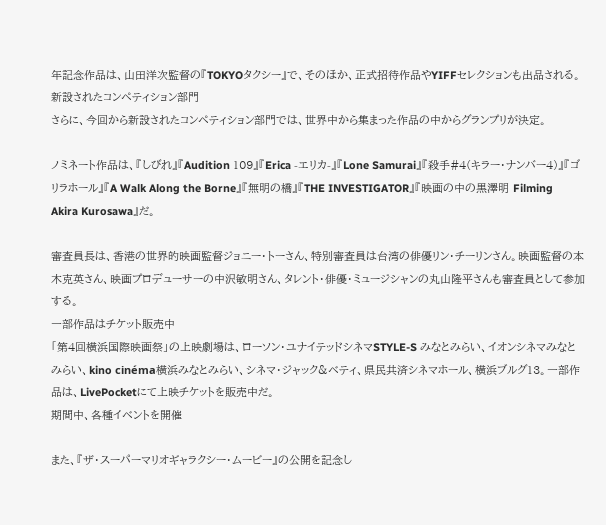年記念作品は、山田洋次監督の『TOKYOタクシー』で、そのほか、正式招待作品やYIFFセレクションも出品される。
新設されたコンペティション部門
さらに、今回から新設されたコンペティション部門では、世界中から集まった作品の中からグランプリが決定。

ノミネート作品は、『しびれ』『Audition 109』『Erica -エリカ-』『Lone Samurai』『殺手#4(キラー・ナンバー4)』『ゴリラホール』『A Walk Along the Borne』『無明の橋』『THE INVESTIGATOR』『映画の中の黒澤明 Filming Akira Kurosawa』だ。

審査員長は、香港の世界的映画監督ジョニー・トーさん、特別審査員は台湾の俳優リン・チーリンさん。映画監督の本木克英さん、映画プロデューサーの中沢敏明さん、タレント・俳優・ミュージシャンの丸山隆平さんも審査員として参加する。
一部作品はチケット販売中
「第4回横浜国際映画祭」の上映劇場は、ローソン・ユナイテッドシネマSTYLE-S みなとみらい、イオンシネマみなとみらい、kino cinéma横浜みなとみらい、シネマ・ジャック&ベティ、県民共済シネマホール、横浜ブルグ13。一部作品は、LivePocketにて上映チケットを販売中だ。
期間中、各種イベントを開催

また、『ザ・スーパーマリオギャラクシー・ムービー』の公開を記念し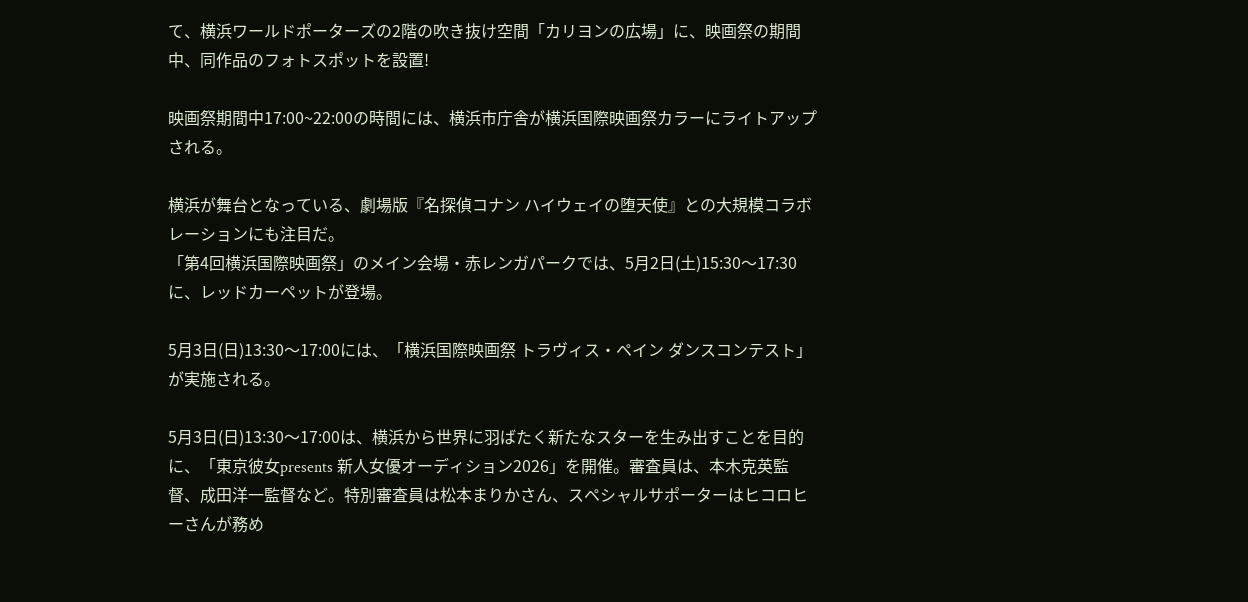て、横浜ワールドポーターズの2階の吹き抜け空間「カリヨンの広場」に、映画祭の期間中、同作品のフォトスポットを設置!

映画祭期間中17:00~22:00の時間には、横浜市庁舎が横浜国際映画祭カラーにライトアップされる。

横浜が舞台となっている、劇場版『名探偵コナン ハイウェイの堕天使』との大規模コラボレーションにも注目だ。
「第4回横浜国際映画祭」のメイン会場・赤レンガパークでは、5月2日(土)15:30〜17:30に、レッドカーペットが登場。

5月3日(日)13:30〜17:00には、「横浜国際映画祭 トラヴィス・ペイン ダンスコンテスト」が実施される。

5月3日(日)13:30〜17:00は、横浜から世界に羽ばたく新たなスターを生み出すことを目的に、「東京彼女presents 新人女優オーディション2026」を開催。審査員は、本木克英監督、成田洋一監督など。特別審査員は松本まりかさん、スペシャルサポーターはヒコロヒーさんが務め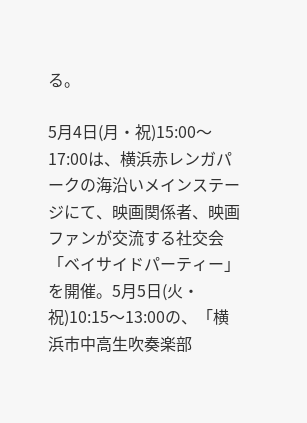る。

5月4日(月・祝)15:00〜17:00は、横浜赤レンガパークの海沿いメインステージにて、映画関係者、映画ファンが交流する社交会「ベイサイドパーティー」を開催。5月5日(火・祝)10:15〜13:00の、「横浜市中高生吹奏楽部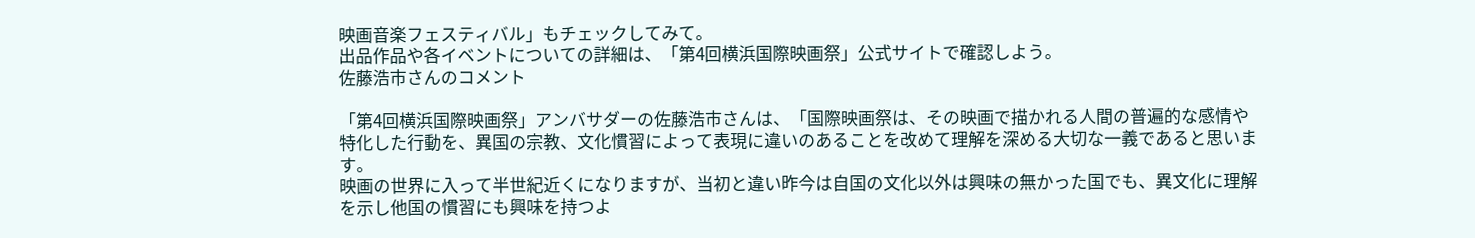映画音楽フェスティバル」もチェックしてみて。
出品作品や各イベントについての詳細は、「第4回横浜国際映画祭」公式サイトで確認しよう。
佐藤浩市さんのコメント

「第4回横浜国際映画祭」アンバサダーの佐藤浩市さんは、「国際映画祭は、その映画で描かれる人間の普遍的な感情や特化した行動を、異国の宗教、文化慣習によって表現に違いのあることを改めて理解を深める大切な一義であると思います。
映画の世界に入って半世紀近くになりますが、当初と違い昨今は自国の文化以外は興味の無かった国でも、異文化に理解を示し他国の慣習にも興味を持つよ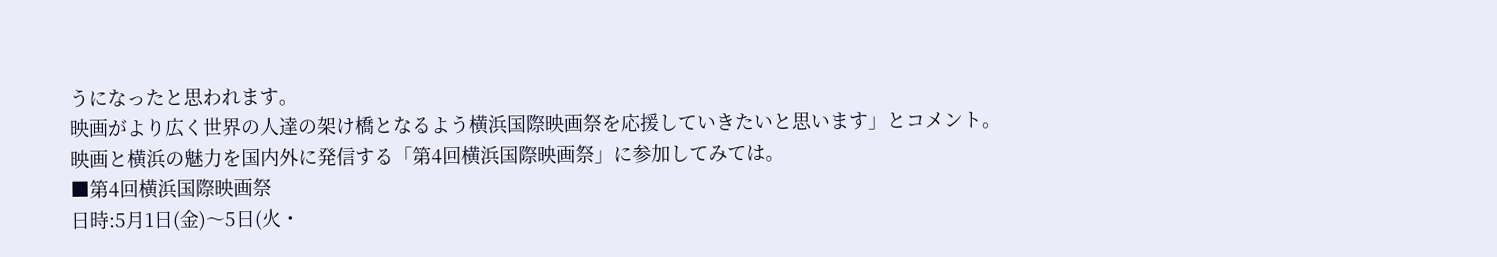うになったと思われます。
映画がより広く世界の人達の架け橋となるよう横浜国際映画祭を応援していきたいと思います」とコメント。
映画と横浜の魅力を国内外に発信する「第4回横浜国際映画祭」に参加してみては。
■第4回横浜国際映画祭
日時:5月1日(金)〜5日(火・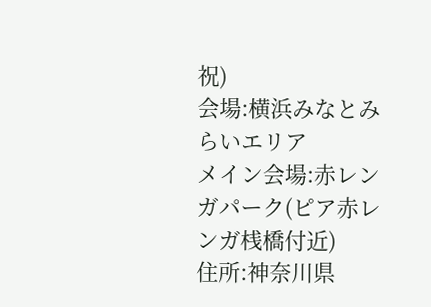祝)
会場:横浜みなとみらいエリア
メイン会場:赤レンガパーク(ピア赤レンガ桟橋付近)
住所:神奈川県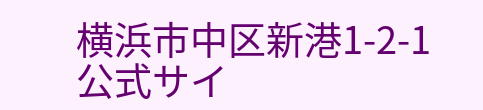横浜市中区新港1-2-1
公式サイ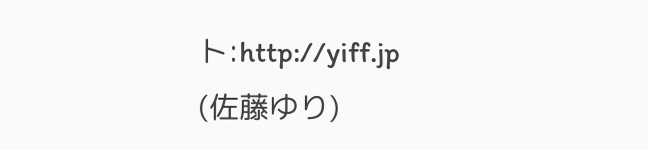ト:http://yiff.jp
(佐藤ゆり)